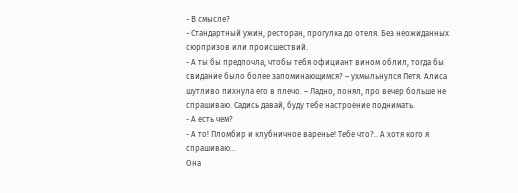- В смысле?
- Стандартный ужин, ресторан, прогулка до отеля. Без неожиданных сюрпризов или происшествий.
- А ты бы предпочла, чтобы тебя официант вином облил, тогда бы свидание было более запоминающимся? – ухмыльнулся Петя. Алиса шутливо пихнула его в плечо. – Ладно, понял, про вечер больше не спрашиваю. Садись давай, буду тебе настроение поднимать.
- А есть чем?
- А то! Пломбир и клубничное варенье! Тебе что?.. А хотя кого я спрашиваю...
Она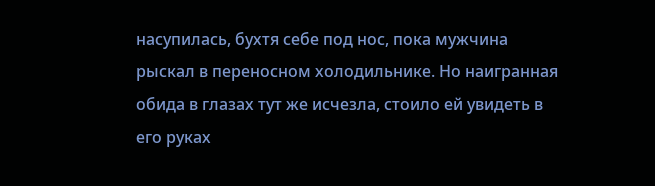насупилась, бухтя себе под нос, пока мужчина рыскал в переносном холодильнике. Но наигранная обида в глазах тут же исчезла, стоило ей увидеть в его руках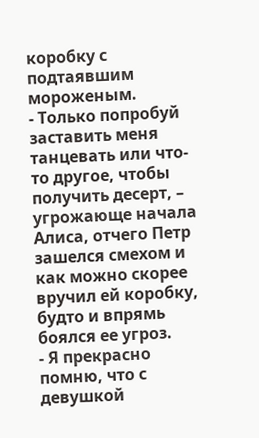коробку с подтаявшим мороженым.
- Только попробуй заставить меня танцевать или что-то другое, чтобы получить десерт, – угрожающе начала Алиса, отчего Петр зашелся смехом и как можно скорее вручил ей коробку, будто и впрямь боялся ее угроз.
- Я прекрасно помню, что с девушкой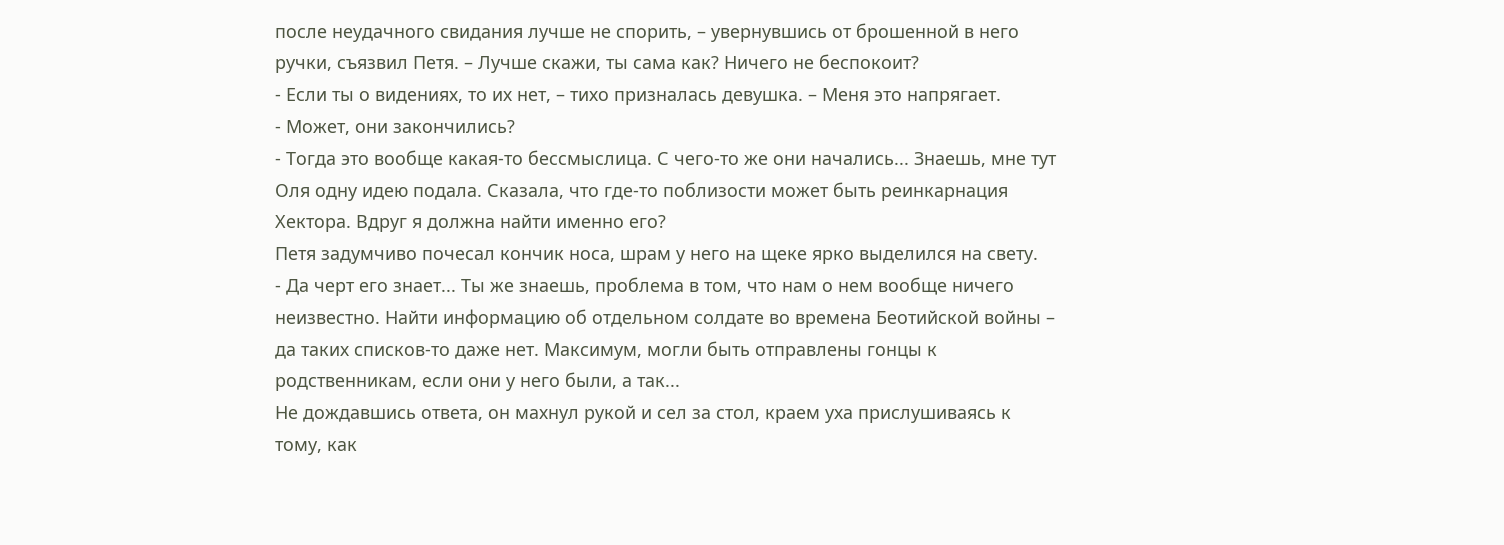после неудачного свидания лучше не спорить, – увернувшись от брошенной в него ручки, съязвил Петя. – Лучше скажи, ты сама как? Ничего не беспокоит?
- Если ты о видениях, то их нет, – тихо призналась девушка. – Меня это напрягает.
- Может, они закончились?
- Тогда это вообще какая-то бессмыслица. С чего-то же они начались... Знаешь, мне тут Оля одну идею подала. Сказала, что где-то поблизости может быть реинкарнация Хектора. Вдруг я должна найти именно его?
Петя задумчиво почесал кончик носа, шрам у него на щеке ярко выделился на свету.
- Да черт его знает... Ты же знаешь, проблема в том, что нам о нем вообще ничего неизвестно. Найти информацию об отдельном солдате во времена Беотийской войны – да таких списков-то даже нет. Максимум, могли быть отправлены гонцы к родственникам, если они у него были, а так...
Не дождавшись ответа, он махнул рукой и сел за стол, краем уха прислушиваясь к тому, как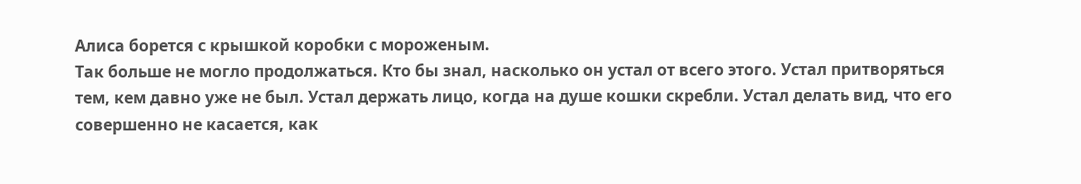Алиса борется с крышкой коробки с мороженым.
Так больше не могло продолжаться. Кто бы знал, насколько он устал от всего этого. Устал притворяться тем, кем давно уже не был. Устал держать лицо, когда на душе кошки скребли. Устал делать вид, что его совершенно не касается, как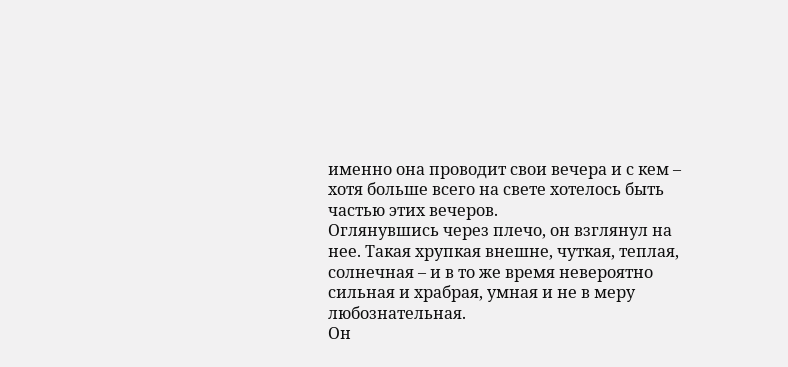именно она проводит свои вечера и с кем – хотя больше всего на свете хотелось быть частью этих вечеров.
Оглянувшись через плечо, он взглянул на нее. Такая хрупкая внешне, чуткая, теплая, солнечная – и в то же время невероятно сильная и храбрая, умная и не в меру любознательная.
Он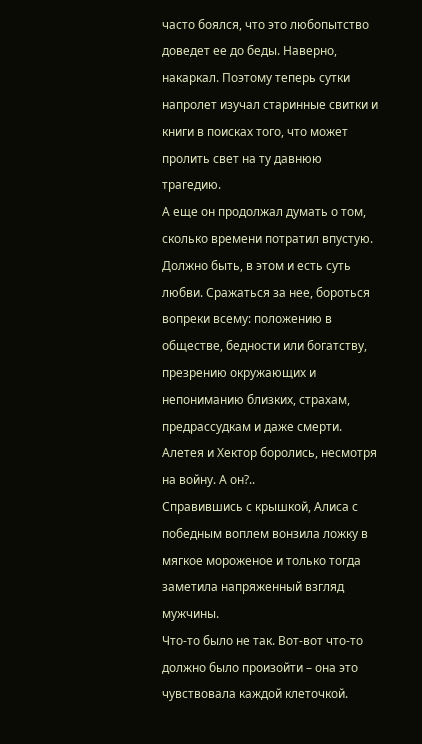часто боялся, что это любопытство доведет ее до беды. Наверно, накаркал. Поэтому теперь сутки напролет изучал старинные свитки и книги в поисках того, что может пролить свет на ту давнюю трагедию.
А еще он продолжал думать о том, сколько времени потратил впустую.
Должно быть, в этом и есть суть любви. Сражаться за нее, бороться вопреки всему: положению в обществе, бедности или богатству, презрению окружающих и непониманию близких, страхам, предрассудкам и даже смерти.
Алетея и Хектор боролись, несмотря на войну. А он?..
Справившись с крышкой, Алиса с победным воплем вонзила ложку в мягкое мороженое и только тогда заметила напряженный взгляд мужчины.
Что-то было не так. Вот-вот что-то должно было произойти – она это чувствовала каждой клеточкой.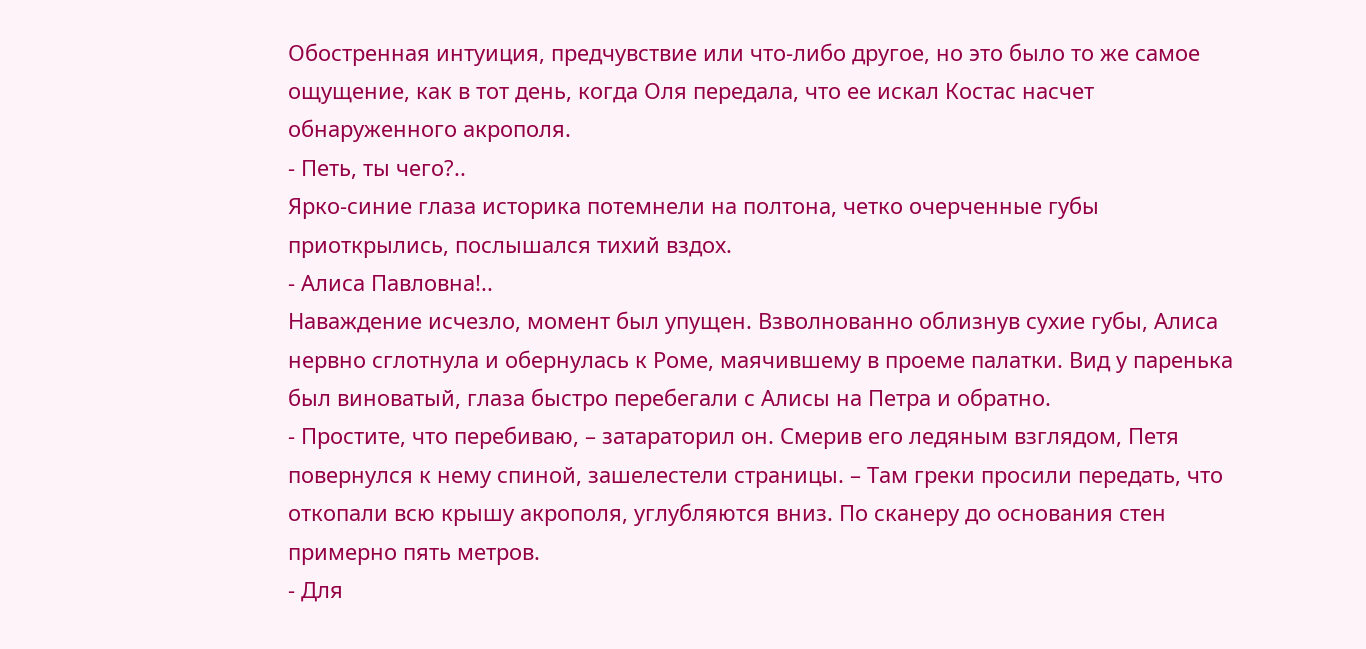Обостренная интуиция, предчувствие или что-либо другое, но это было то же самое ощущение, как в тот день, когда Оля передала, что ее искал Костас насчет обнаруженного акрополя.
- Петь, ты чего?..
Ярко-синие глаза историка потемнели на полтона, четко очерченные губы приоткрылись, послышался тихий вздох.
- Алиса Павловна!..
Наваждение исчезло, момент был упущен. Взволнованно облизнув сухие губы, Алиса нервно сглотнула и обернулась к Роме, маячившему в проеме палатки. Вид у паренька был виноватый, глаза быстро перебегали с Алисы на Петра и обратно.
- Простите, что перебиваю, – затараторил он. Смерив его ледяным взглядом, Петя повернулся к нему спиной, зашелестели страницы. – Там греки просили передать, что откопали всю крышу акрополя, углубляются вниз. По сканеру до основания стен примерно пять метров.
- Для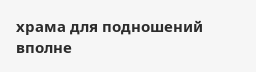храма для подношений вполне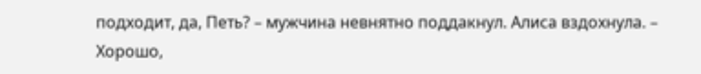подходит, да, Петь? – мужчина невнятно поддакнул. Алиса вздохнула. – Хорошо,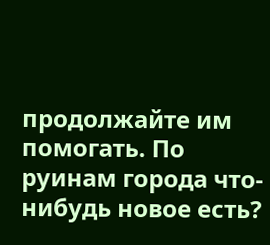продолжайте им помогать. По руинам города что-нибудь новое есть?